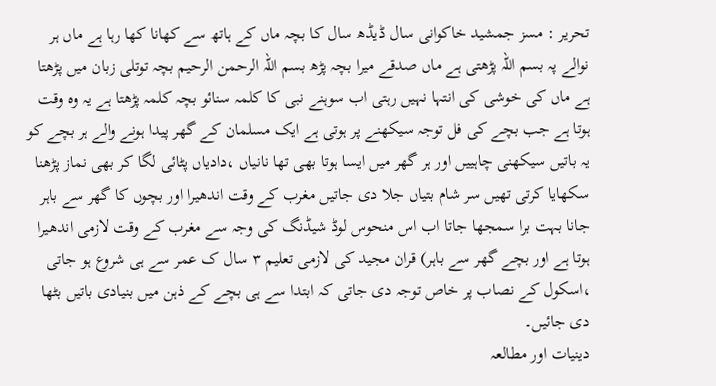تحریر : مسز جمشید خاکوانی سال ڈیڈھ سال کا بچہ ماں کے ہاتھ سے کھانا کھا رہا ہے ماں ہر نوالے پہ بسم اللہ پڑھتی ہے ماں صدقے میرا بچہ پڑھ بسم اللہ الرحمن الرحیم بچہ توتلی زبان میں پڑھتا ہے ماں کی خوشی کی انتہا نہیں رہتی اب سوہنے نبی کا کلمہ سنائو بچہ کلمہ پڑھتا ہے یہ وہ وقت ہوتا ہے جب بچے کی فل توجہ سیکھنے پر ہوتی ہے ایک مسلمان کے گھر پیدا ہونے والے ہر بچے کو یہ باتیں سیکھنی چاہییں اور ہر گھر میں ایسا ہوتا بھی تھا نانیاں ،دادیاں پٹائی لگا کر بھی نماز پڑھنا سکھایا کرتی تھیں سر شام بتیاں جلا دی جاتیں مغرب کے وقت اندھیرا اور بچوں کا گھر سے باہر جانا بہت برا سمجھا جاتا اب اس منحوس لوڈ شیڈنگ کی وجہ سے مغرب کے وقت لازمی اندھیرا ہوتا ہے اور بچے گھر سے باہر) قران مجید کی لازمی تعلیم ٣ سال ک عمر سے ہی شروع ہو جاتی ،اسکول کے نصاب پر خاص توجہ دی جاتی کہ ابتدا سے ہی بچے کے ذہن میں بنیادی باتیں بٹھا دی جائیں۔
دینیات اور مطالعہ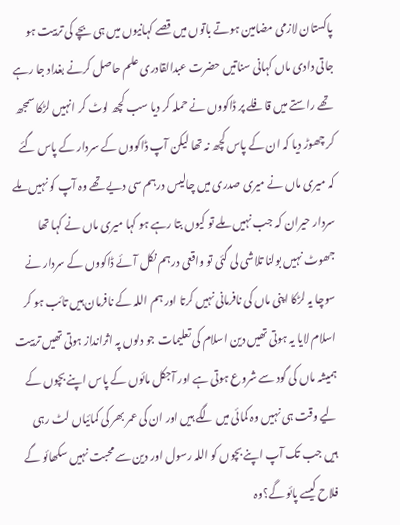پاکستان لازمی مضامین ہوتے باتوں میں قصے کہانیوں میں ہی بچے کی تربیت ہو جاتی دادی ماں کہانی سناتیں حضرت عبدالقادری علم حاصل کرنے بغداد جا رہے تھے راستے میں قافلے پر ڈاکووں نے حملہ کر دیا سب کچھ لوٹ کر انہیں لڑکا سمجھ کر چھوڑ دیا کہ ان کے پاس کچھ نہ تھا لیکن آپ ڈاکووں کے سردار کے پاس گئے کہ میری ماں نے میری صدری میں چالیس درہم سی دیے تھے وہ آپ کو نہیں ملے سردار حیران کہ جب نہیں ملے تو کیوں بتا رہے ہو کہا میری ماں نے کہا تھا جھوٹ نہیں بولنا تلاشی لی گئی تو واقعی درہم نکل آئے ڈاکووں کے سردار نے سوچا یہ لڑکا اپنی ماں کی نافرمانی نہیں کرتا اور ہم اللہ کے نافرمان ہیں تائب ہو کر اسلام لایا یہ ہوتی تھیں دین اسلام کی تعلیمات جو دلوں پہ اثرانداز ہوتی تھیں تربیت ہمیشہ ماں کی گود سے شروع ہوتی ہے اور آجکل مائوں کے پاس اپنے بچوں کے لیے وقت ہی نہیں وہ کمائی میں لگے ہیں اور ان کی عمر بھر کی کمائیاں لٹ رہی ہیں جب تک آپ اپنے بچوں کو اللہ رسول اور دین سے محبت نہیں سکھائو گے فلاح کیسے پائو گے؟وہ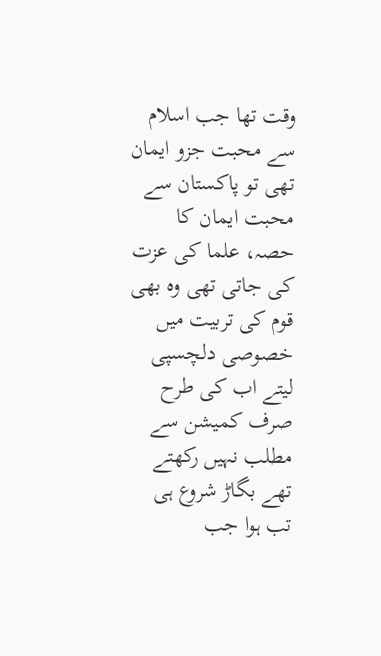وقت تھا جب اسلام سے محبت جزو ایمان تھی تو پاکستان سے محبت ایمان کا حصہ، علما کی عزت کی جاتی تھی وہ بھی قوم کی تربیت میں خصوصی دلچسپی لیتے اب کی طرح صرف کمیشن سے مطلب نہیں رکھتے تھے بگاڑ شروع ہی تب ہوا جب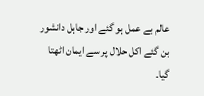عالم بے عمل ہو گئے اور جاہل دانشور بن گئے اکل حلال پر سے ایمان اٹھتا گیا۔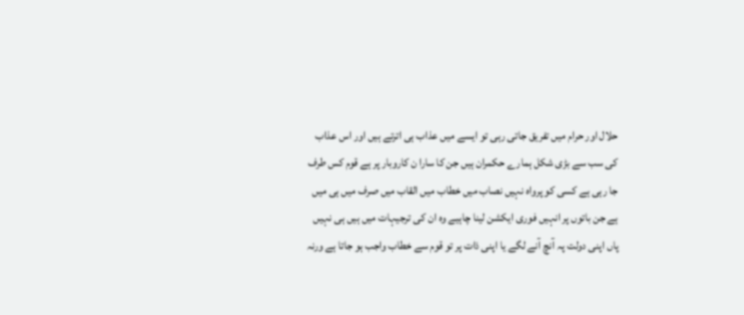حلال اور حرام میں تفریق جاتی رہی تو ایسے میں عذاب ہی اترتے ہیں اور اس عذاب کی سب سے بڑی شکل ہمارے حکمران ہیں جن کا سارا ن کاروبار پر ہے قوم کس طرف جا رہی ہے کسی کو پرواہ نہیں نصاب میں خطاب میں القاب میں صرف میں ہی میں ہے جن باتوں پر انہیں فوری ایکشن لینا چاہیے وہ ان کی ترجیہات میں ہیں ہی نہیں پاں اپنی دولت پہ آنچ آنے لگے یا اپنی ذات پر تو قوم سے خطاب واجب ہو جاتا ہے ورنہ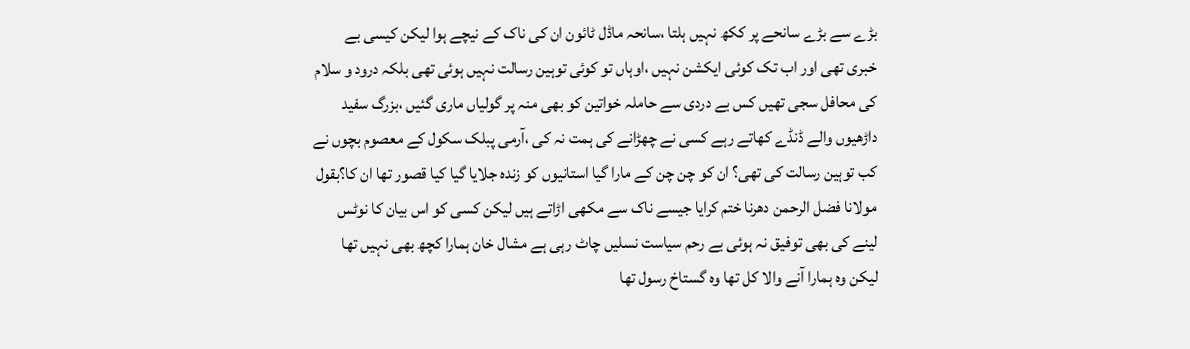بڑے سے بڑے سانحے پر ککھ نہیں ہلتا ،سانحہ ماڈل ٹائون ان کی ناک کے نیچے ہوا لیکن کیسی بے خبری تھی اور اب تک کوئی ایکشن نہیں ،اوہاں تو کوئی توہین رسالت نہیں ہوئی تھی بلکہ درود و سلام کی محافل سجی تھیں کس بے دردی سے حاملہ خواتین کو بھی منہ پر گولیاں ماری گئیں ،بزرگ سفید داڑھیوں والے ڈنڈے کھاتے رہے کسی نے چھڑانے کی ہمت نہ کی ،آرمی پبلک سکول کے معصوم بچوں نے کب توہین رسالت کی تھی؟ ان کو چن چن کے مارا گیا استانیوں کو زندہ جلایا گیا کیا قصور تھا ان کا؟بقول مولانا فضل الرحمن دھرنا ختم کرایا جیسے ناک سے مکھی اڑاتے ہیں لیکن کسی کو اس بیان کا نوٹس لینے کی بھی توفیق نہ ہوئی بے رحم سیاست نسلیں چاٹ رہی ہے مشال خان ہمارا کچھ بھی نہیں تھا لیکن وہ ہمارا آنے والا کل تھا وہ گستاخ رسول تھا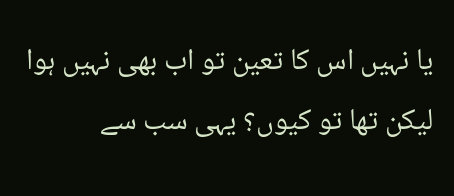یا نہیں اس کا تعین تو اب بھی نہیں ہوا لیکن تھا تو کیوں؟ یہی سب سے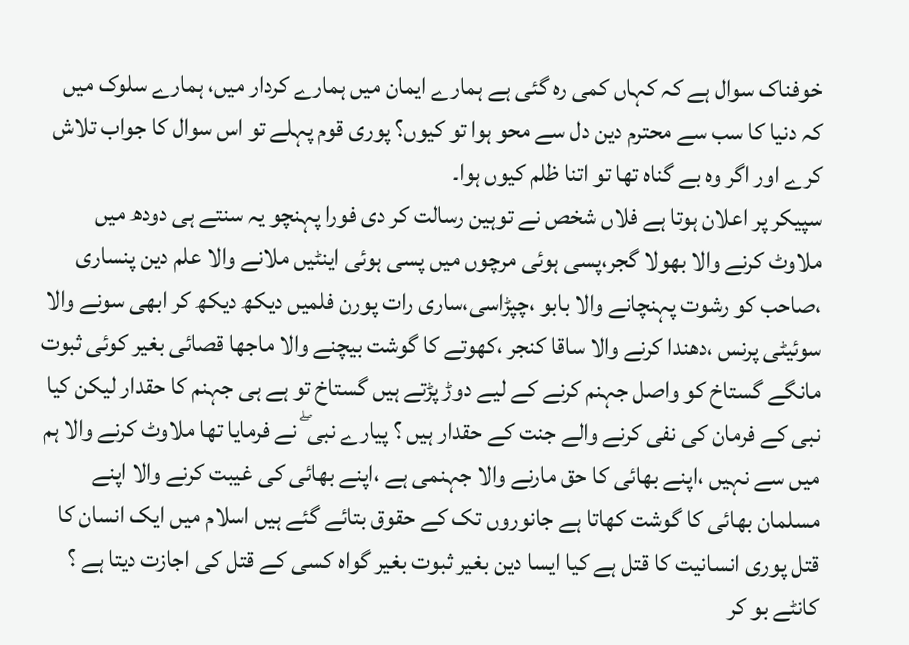خوفناک سوال ہے کہ کہاں کمی رہ گئی ہے ہمارے ایمان میں ہمارے کردار میں، ہمارے سلوک میں کہ دنیا کا سب سے محترم دین دل سے محو ہوا تو کیوں؟ پوری قوم پہلے تو اس سوال کا جواب تلاش کرے اور اگر وہ بے گناہ تھا تو اتنا ظلم کیوں ہوا۔
سپیکر پر اعلان ہوتا ہے فلاں شخص نے توہین رسالت کر دی فورا پہنچو یہ سنتے ہی دودھ میں ملاوٹ کرنے والا بھولا گجر،پسی ہوئی مرچوں میں پسی ہوئی اینٹیں ملانے والا علم دین پنساری ،صاحب کو رشوت پہنچانے والا بابو ،چپڑاسی،ساری رات پورن فلمیں دیکھ دیکھ کر ابھی سونے والا سوئیٹی پرنس ،دھندا کرنے والا ساقا کنجر ،کھوتے کا گوشت بیچنے والا ماجھا قصائی بغیر کوئی ثبوت مانگے گستاخ کو واصل جہنم کرنے کے لیے دوڑ پڑتے ہیں گستاخ تو ہے ہی جہنم کا حقدار لیکن کیا نبی کے فرمان کی نفی کرنے والے جنت کے حقدار ہیں ؟ پیارے نبی ۖ نے فرمایا تھا ملاوٹ کرنے والا ہم میں سے نہیں ،اپنے بھائی کا حق مارنے والا جہنمی ہے ،اپنے بھائی کی غیبت کرنے والا اپنے مسلمان بھائی کا گوشت کھاتا ہے جانوروں تک کے حقوق بتائے گئے ہیں اسلام میں ایک انسان کا قتل پوری انسانیت کا قتل ہے کیا ایسا دین بغیر ثبوت بغیر گواہ کسی کے قتل کی اجازت دیتا ہے ؟ کانٹے بو کر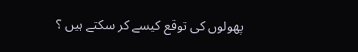پھولوں کی توقع کیسے کر سکتے ہیں ؟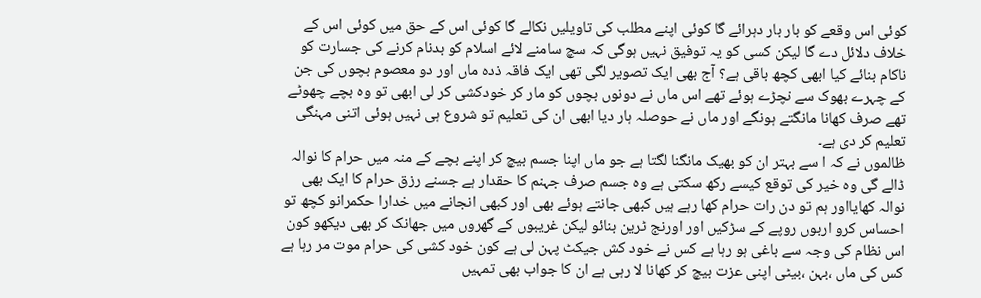کوئی اس وقعے کو بار بار دہرائے گا کوئی اپنے مطلب کی تاویلیں نکالے گا کوئی اس کے حق میں کوئی اس کے خلاف دلائل دے گا لیکن کسی کو یہ توفیق نہیں ہوگی کہ سچ سامنے لائے اسلام کو بدنام کرنے کی جسارت کو ناکام بنائے کیا ابھی کچھ باقی ہے؟ آج بھی ایک تصویر لگی تھی ایک فاقہ ذدہ ماں اور دو معصوم بچوں کی جن کے چہرے بھوک سے نچڑے ہوئے تھے اس ماں نے دونوں بچوں کو مار کر خودکشی کر لی ابھی تو وہ بچے چھوٹے تھے صرف کھانا مانگتے ہونگے اور ماں نے حوصلہ ہار دیا ابھی ان کی تعلیم تو شروع ہی نہیں ہوئی اتنی مہنگی تعلیم کر دی ہے۔
ظالموں نے کہ ا سے بہتر ان کو بھیک مانگنا لگتا ہے جو ماں اپنا جسم بیچ کر اپنے بچے کے منہ میں حرام کا نوالہ ڈالے گی وہ خیر کی توقع کیسے رکھ سکتی ہے وہ جسم صرف جہنم کا حقدار ہے جسنے رزق حرام کا ایک بھی نوالہ کھایااور ہم تو دن رات حرام کھا رہے ہیں کبھی جانتے ہوئے بھی اور کبھی انجانے میں خدارا حکمرانو کچھ تو احساس کرو اربوں روپے کے سڑکیں اور اورنج ٹرین بنائو لیکن غریبوں کے گھروں میں جھانک کر بھی دیکھو کون اس نظام کی وجہ سے باغی ہو رہا ہے کس نے خود کش جیکٹ پہن لی ہے کون خود کشی کی حرام موت مر رہا ہے کس کی ماں ،بہن ،بیٹی اپنی عزت بیچ کر کھانا لا رہی ہے ان کا جواب بھی تمہیں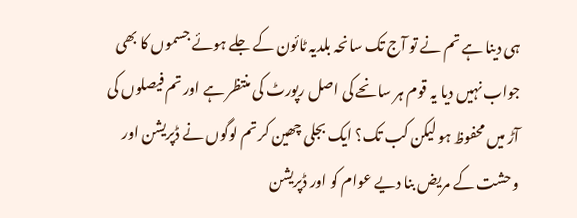ہی دینا ہے تم نے تو آج تک سانحہ بلدیہ ٹائون کے جلے ہوئے جسموں کا بھی جواب نہیں دیا یہ قوم ہر سانحے کی اصل رپورٹ کی منتظر ہے اور تم فیصلوں کی آڑ میں محفوظ ہو لیکن کب تک؟ ایک بجلی چھین کر تم لوگوں نے ڈپریشن اور وحشت کے مریض بنا دیے عوام کو اور ڈپریشن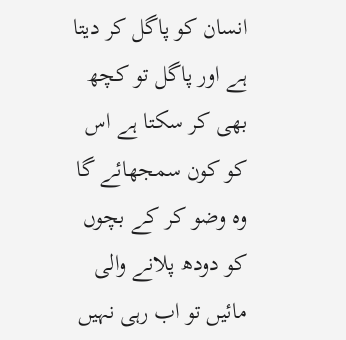انسان کو پاگل کر دیتا ہے اور پاگل تو کچھ بھی کر سکتا ہے اس کو کون سمجھائے گا وہ وضو کر کے بچوں کو دودھ پلانے والی مائیں تو اب رہی نہیں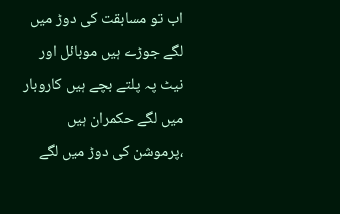اب تو مسابقت کی دوڑ میں لگے جوڑے ہیں موبائل اور نیٹ پہ پلتے بچے ہیں کاروبار میں لگے حکمران ہیں ،پرموشن کی دوڑ میں لگے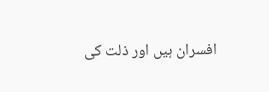افسران ہیں اور ذلت کی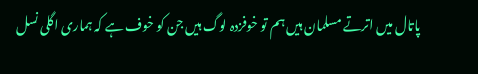پاتال میں اترتے مسلمان ہیں ہم تو خوفزدہ لوگ ہیں جن کو خوف ہے کہ ہماری اگلی نسل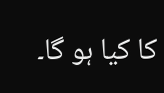کا کیا ہو گا۔